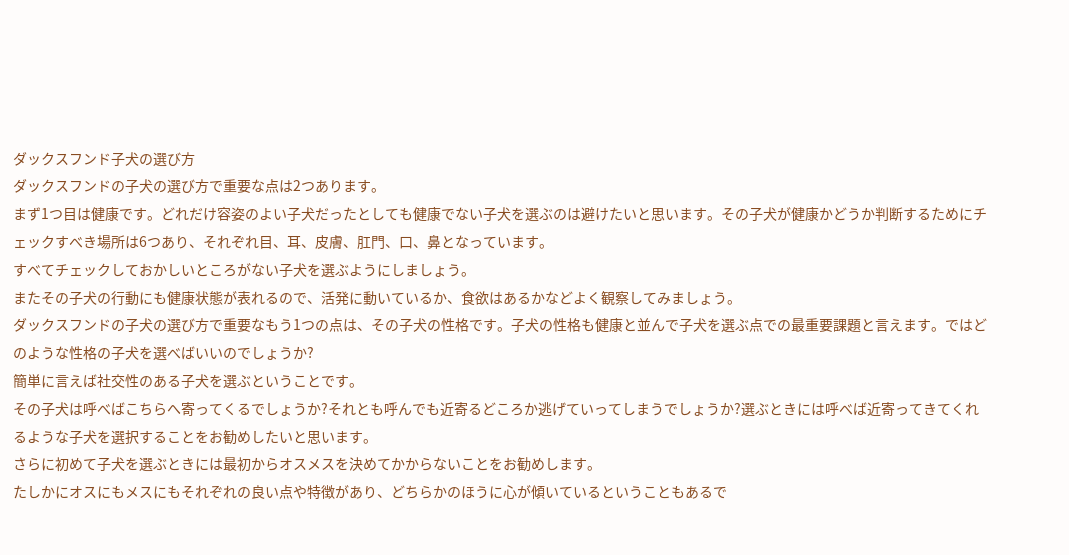ダックスフンド子犬の選び方
ダックスフンドの子犬の選び方で重要な点は2つあります。
まず1つ目は健康です。どれだけ容姿のよい子犬だったとしても健康でない子犬を選ぶのは避けたいと思います。その子犬が健康かどうか判断するためにチェックすべき場所は6つあり、それぞれ目、耳、皮膚、肛門、口、鼻となっています。
すべてチェックしておかしいところがない子犬を選ぶようにしましょう。
またその子犬の行動にも健康状態が表れるので、活発に動いているか、食欲はあるかなどよく観察してみましょう。
ダックスフンドの子犬の選び方で重要なもう1つの点は、その子犬の性格です。子犬の性格も健康と並んで子犬を選ぶ点での最重要課題と言えます。ではどのような性格の子犬を選べばいいのでしょうか?
簡単に言えば社交性のある子犬を選ぶということです。
その子犬は呼べばこちらへ寄ってくるでしょうか?それとも呼んでも近寄るどころか逃げていってしまうでしょうか?選ぶときには呼べば近寄ってきてくれるような子犬を選択することをお勧めしたいと思います。
さらに初めて子犬を選ぶときには最初からオスメスを決めてかからないことをお勧めします。
たしかにオスにもメスにもそれぞれの良い点や特徴があり、どちらかのほうに心が傾いているということもあるで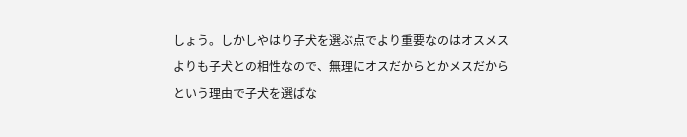しょう。しかしやはり子犬を選ぶ点でより重要なのはオスメスよりも子犬との相性なので、無理にオスだからとかメスだからという理由で子犬を選ばな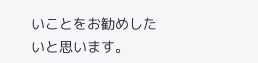いことをお勧めしたいと思います。